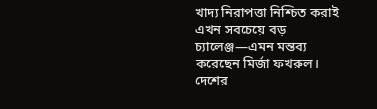খাদ্য নিরাপত্তা নিশ্চিত করাই এখন সবচেয়ে বড় চ্যালেঞ্জ—এমন মন্তব্য করেছেন মির্জা ফখরুল। দেশের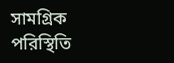সামগ্রিক পরিস্থিতি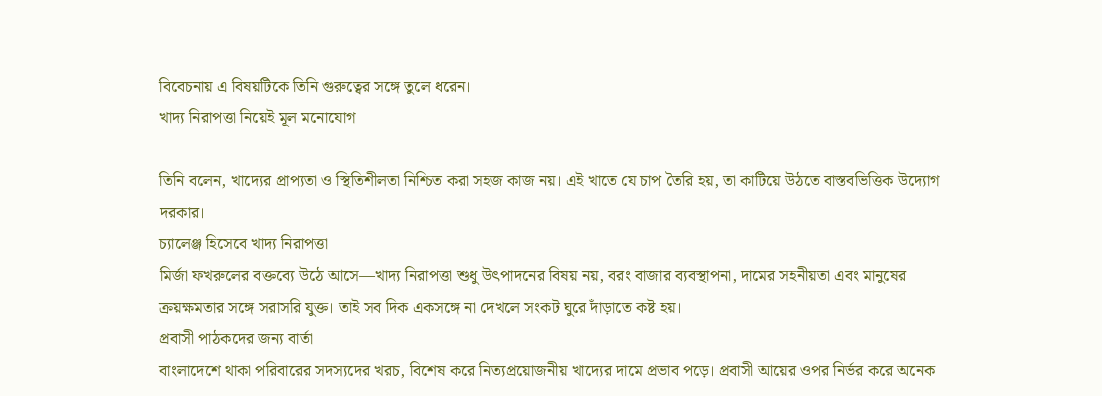বিবেচনায় এ বিষয়টিকে তিনি গুরুত্বের সঙ্গে তুলে ধরেন।
খাদ্য নিরাপত্তা নিয়েই মূল মনোযোগ

তিনি বলেন, খাদ্যের প্রাপ্যতা ও স্থিতিশীলতা নিশ্চিত করা সহজ কাজ নয়। এই খাতে যে চাপ তৈরি হয়, তা কাটিয়ে উঠতে বাস্তবভিত্তিক উদ্যোগ দরকার।
চ্যালেঞ্জ হিসেবে খাদ্য নিরাপত্তা
মির্জা ফখরুলের বক্তব্যে উঠে আসে—খাদ্য নিরাপত্তা শুধু উৎপাদনের বিষয় নয়, বরং বাজার ব্যবস্থাপনা, দামের সহনীয়তা এবং মানুষের ক্রয়ক্ষমতার সঙ্গে সরাসরি যুক্ত। তাই সব দিক একসঙ্গে না দেখলে সংকট ঘুরে দাঁড়াতে কষ্ট হয়।
প্রবাসী পাঠকদের জন্য বার্তা
বাংলাদেশে থাকা পরিবারের সদস্যদের খরচ, বিশেষ করে নিত্যপ্রয়োজনীয় খাদ্যের দামে প্রভাব পড়ে। প্রবাসী আয়ের ওপর নির্ভর করে অনেক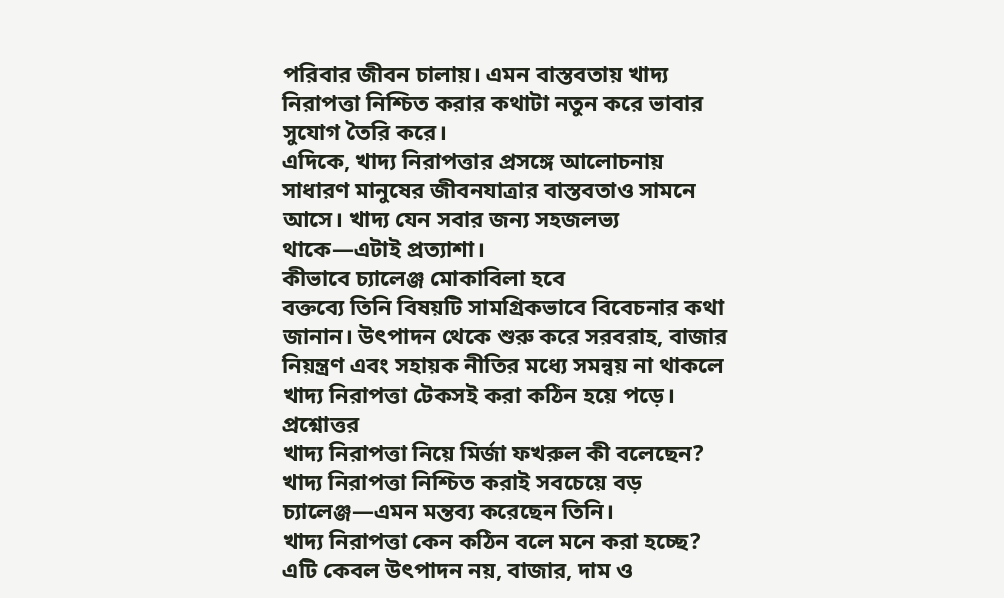পরিবার জীবন চালায়। এমন বাস্তবতায় খাদ্য নিরাপত্তা নিশ্চিত করার কথাটা নতুন করে ভাবার সুযোগ তৈরি করে।
এদিকে, খাদ্য নিরাপত্তার প্রসঙ্গে আলোচনায় সাধারণ মানুষের জীবনযাত্রার বাস্তবতাও সামনে আসে। খাদ্য যেন সবার জন্য সহজলভ্য থাকে—এটাই প্রত্যাশা।
কীভাবে চ্যালেঞ্জ মোকাবিলা হবে
বক্তব্যে তিনি বিষয়টি সামগ্রিকভাবে বিবেচনার কথা জানান। উৎপাদন থেকে শুরু করে সরবরাহ, বাজার নিয়ন্ত্রণ এবং সহায়ক নীতির মধ্যে সমন্বয় না থাকলে খাদ্য নিরাপত্তা টেকসই করা কঠিন হয়ে পড়ে।
প্রশ্নোত্তর
খাদ্য নিরাপত্তা নিয়ে মির্জা ফখরুল কী বলেছেন?
খাদ্য নিরাপত্তা নিশ্চিত করাই সবচেয়ে বড় চ্যালেঞ্জ—এমন মন্তব্য করেছেন তিনি।
খাদ্য নিরাপত্তা কেন কঠিন বলে মনে করা হচ্ছে?
এটি কেবল উৎপাদন নয়, বাজার, দাম ও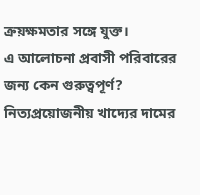ক্রয়ক্ষমতার সঙ্গে যুক্ত।
এ আলোচনা প্রবাসী পরিবারের জন্য কেন গুরুত্বপূর্ণ?
নিত্যপ্রয়োজনীয় খাদ্যের দামের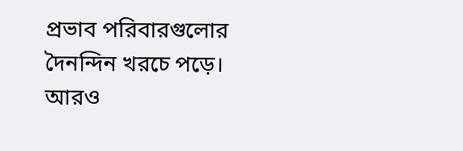প্রভাব পরিবারগুলোর দৈনন্দিন খরচে পড়ে।
আরও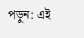পড়ুন: এই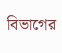বিভাগের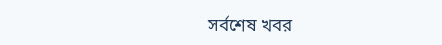সর্বশেষ খবর